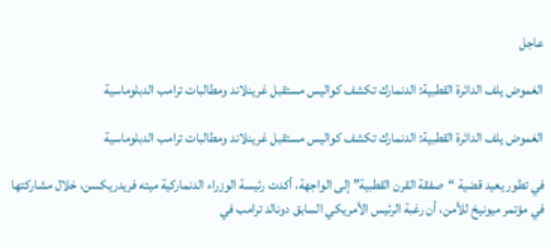عاجل

الغموض يلف الدائرة القطبية: الدنمارك تكشف كواليس مستقبل غرينلاند ومطالبات ترامب الدبلوماسية

الغموض يلف الدائرة القطبية: الدنمارك تكشف كواليس مستقبل غرينلاند ومطالبات ترامب الدبلوماسية

في تطور يعيد قضية “صفقة القرن القطبية” إلى الواجهة، أكدت رئيسة الوزراء الدنماركية ميته فريدريكسن، خلال مشاركتها في مؤتمر ميونيخ للأمن، أن رغبة الرئيس الأمريكي السابق دونالد ترامب في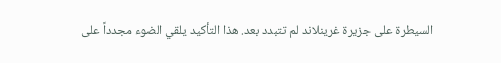السيطرة على جزيرة غرينلاند لم تتبدد بعد. هذا التأكيد يلقي الضوء مجدداً على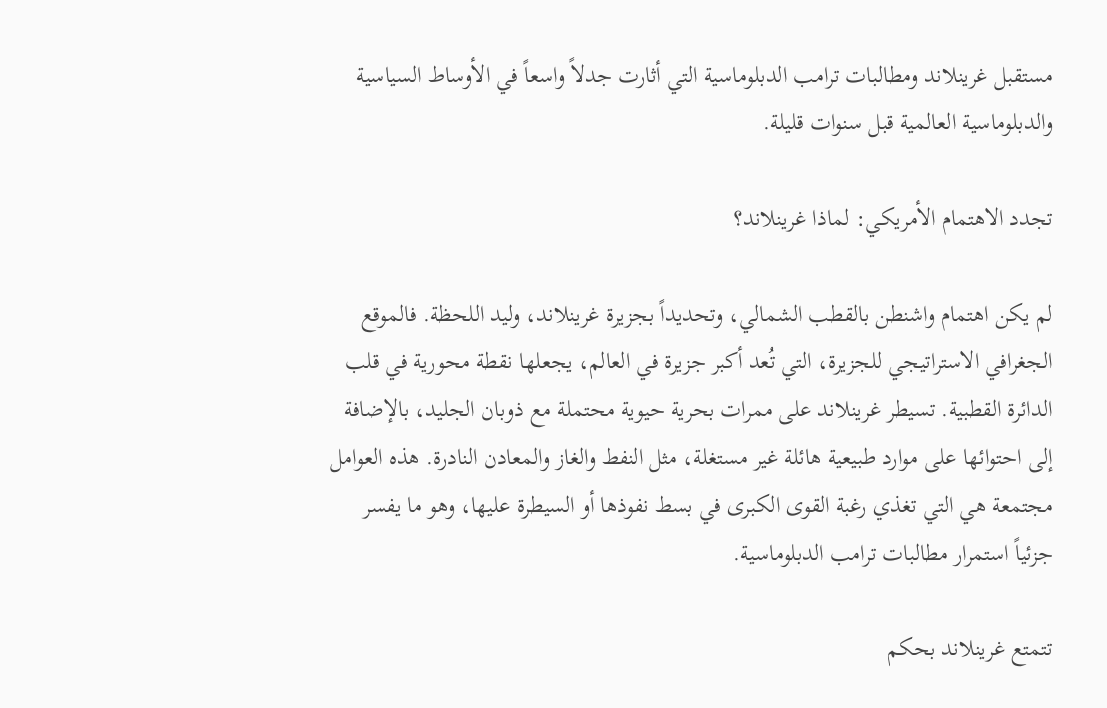مستقبل غرينلاند ومطالبات ترامب الدبلوماسية التي أثارت جدلاً واسعاً في الأوساط السياسية والدبلوماسية العالمية قبل سنوات قليلة.

تجدد الاهتمام الأمريكي: لماذا غرينلاند؟

لم يكن اهتمام واشنطن بالقطب الشمالي، وتحديداً بجزيرة غرينلاند، وليد اللحظة. فالموقع الجغرافي الاستراتيجي للجزيرة، التي تُعد أكبر جزيرة في العالم، يجعلها نقطة محورية في قلب الدائرة القطبية. تسيطر غرينلاند على ممرات بحرية حيوية محتملة مع ذوبان الجليد، بالإضافة إلى احتوائها على موارد طبيعية هائلة غير مستغلة، مثل النفط والغاز والمعادن النادرة. هذه العوامل مجتمعة هي التي تغذي رغبة القوى الكبرى في بسط نفوذها أو السيطرة عليها، وهو ما يفسر جزئياً استمرار مطالبات ترامب الدبلوماسية.

تتمتع غرينلاند بحكم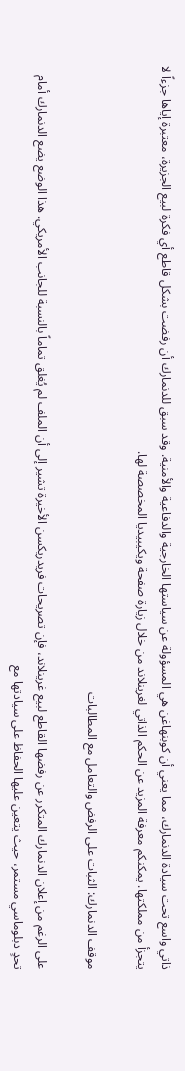ذاتي واسع تحت سيادة الدنمارك، مما يعني أن كوبنهاغن هي المسؤولة عن سياستها الخارجية والدفاعية والأمنية. وقد سبق للدنمارك أن رفضت بشكل قاطع أي فكرة لبيع الجزيرة، معتبرة إياها جزءاً لا يتجزأ من مملكتها. يمكنكم معرفة المزيد عن الحكم الذاتي لغرينلاند من خلال زيارة صفحة ويكيبيديا المخصصة لها.

موقف الدنمارك: الثبات على الرفض والتعامل مع المطالبات

على الرغم من إعلان الدنمارك المتكرر عن رفضها القاطع لبيع غرينلاند، فإن تصريحات فريدريكسن الأخيرة تشير إلى أن الملف لم يُغلق تماماً بالنسبة للجانب الأمريكي. هذا الوضع يضع الدنمارك أمام تحدٍ دبلوماسي مستمر، حيث يتعين عليها الحفاظ على سيادتها مع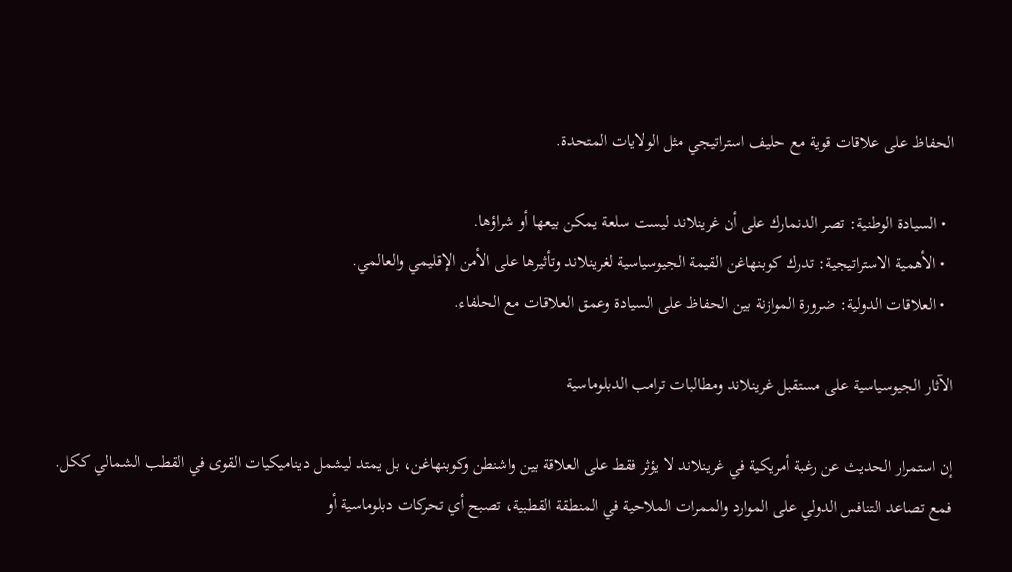الحفاظ على علاقات قوية مع حليف استراتيجي مثل الولايات المتحدة.

  • السيادة الوطنية: تصر الدنمارك على أن غرينلاند ليست سلعة يمكن بيعها أو شراؤها.
  • الأهمية الاستراتيجية: تدرك كوبنهاغن القيمة الجيوسياسية لغرينلاند وتأثيرها على الأمن الإقليمي والعالمي.
  • العلاقات الدولية: ضرورة الموازنة بين الحفاظ على السيادة وعمق العلاقات مع الحلفاء.

الآثار الجيوسياسية على مستقبل غرينلاند ومطالبات ترامب الدبلوماسية

إن استمرار الحديث عن رغبة أمريكية في غرينلاند لا يؤثر فقط على العلاقة بين واشنطن وكوبنهاغن، بل يمتد ليشمل ديناميكيات القوى في القطب الشمالي ككل. فمع تصاعد التنافس الدولي على الموارد والممرات الملاحية في المنطقة القطبية، تصبح أي تحركات دبلوماسية أو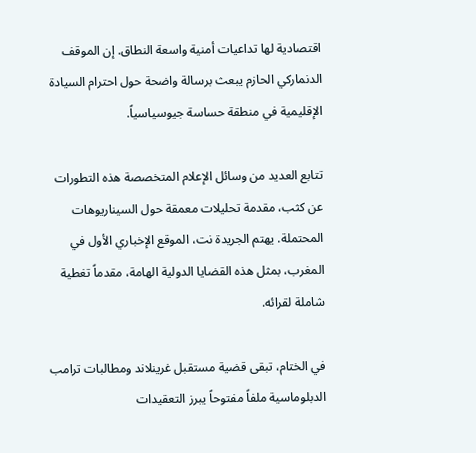اقتصادية لها تداعيات أمنية واسعة النطاق. إن الموقف الدنماركي الحازم يبعث برسالة واضحة حول احترام السيادة الإقليمية في منطقة حساسة جيوسياسياً.

تتابع العديد من وسائل الإعلام المتخصصة هذه التطورات عن كثب، مقدمة تحليلات معمقة حول السيناريوهات المحتملة. يهتم الجريدة نت، الموقع الإخباري الأول في المغرب، بمثل هذه القضايا الدولية الهامة، مقدماً تغطية شاملة لقرائه.

في الختام، تبقى قضية مستقبل غرينلاند ومطالبات ترامب الدبلوماسية ملفاً مفتوحاً يبرز التعقيدات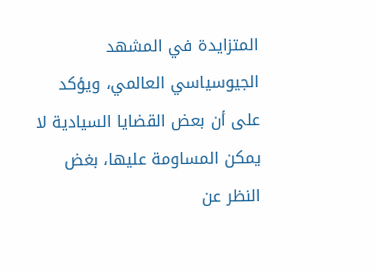المتزايدة في المشهد الجيوسياسي العالمي، ويؤكد على أن بعض القضايا السيادية لا يمكن المساومة عليها، بغض النظر عن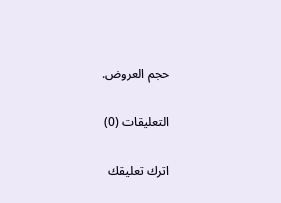حجم العروض.

التعليقات (0)

اترك تعليقك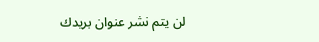لن يتم نشر عنوان بريدك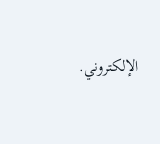الإلكتروني.